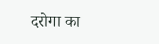दरोगा का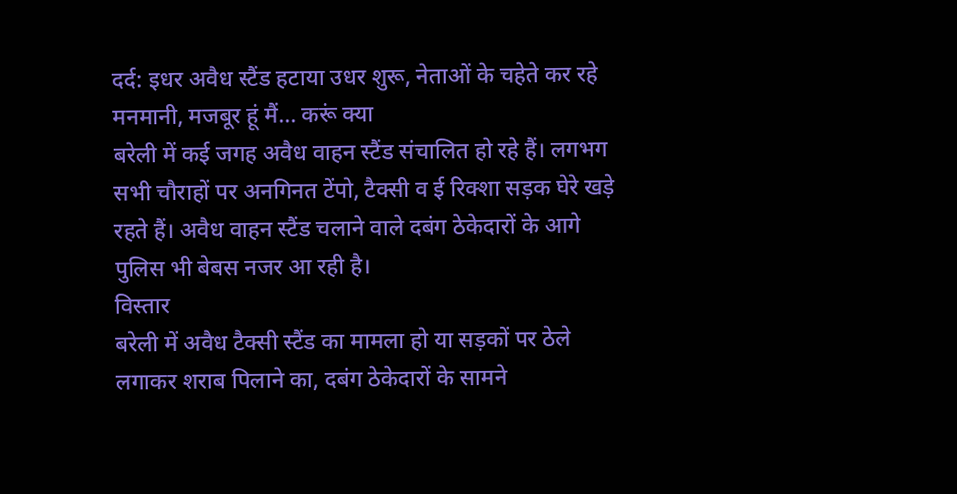दर्द: इधर अवैध स्टैंड हटाया उधर शुरू, नेताओं के चहेते कर रहे मनमानी, मजबूर हूं मैं... करूं क्या
बरेली में कई जगह अवैध वाहन स्टैंड संचालित हो रहे हैं। लगभग सभी चौराहों पर अनगिनत टेंपो, टैक्सी व ई रिक्शा सड़क घेरे खड़े रहते हैं। अवैध वाहन स्टैंड चलाने वाले दबंग ठेकेदारों के आगे पुलिस भी बेबस नजर आ रही है।
विस्तार
बरेली में अवैध टैक्सी स्टैंड का मामला हो या सड़कों पर ठेले लगाकर शराब पिलाने का, दबंग ठेकेदारों के सामने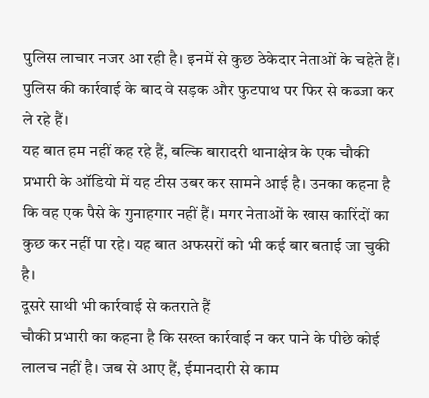पुलिस लाचार नजर आ रही है। इनमें से कुछ ठेकेदार नेताओं के चहेते हैं। पुलिस की कार्रवाई के बाद वे सड़क और फुटपाथ पर फिर से कब्जा कर ले रहे हैं।
यह बात हम नहीं कह रहे हैं, बल्कि बारादरी थानाक्षेत्र के एक चौकी प्रभारी के ऑडियो में यह टीस उबर कर सामने आई है। उनका कहना है कि वह एक पैसे के गुनाहगार नहीं हैं। मगर नेताओं के खास कारिंदों का कुछ कर नहीं पा रहे। यह बात अफसरों को भी कई बार बताई जा चुकी है।
दूसरे साथी भी कार्रवाई से कतराते हैं
चौकी प्रभारी का कहना है कि सख्त कार्रवाई न कर पाने के पीछे कोई लालच नहीं है। जब से आए हैं, ईमानदारी से काम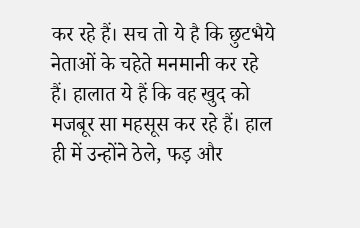कर रहे हैं। सच तो ये है कि छुटभैये नेताओं के चहेते मनमानी कर रहे हैं। हालात ये हैं कि वह खुद को मजबूर सा महसूस कर रहे हैं। हाल ही में उन्होंने ठेले, फड़ और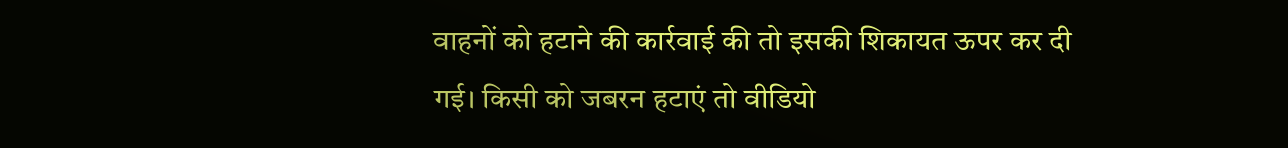वाहनों को हटाने की कार्रवाई की तो इसकी शिकायत ऊपर कर दी गई। किसी को जबरन हटाएं तो वीडियो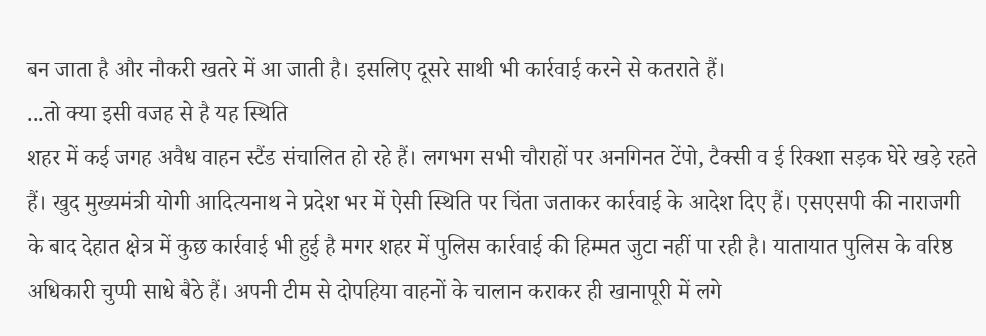बन जाता है और नौकरी खतरे में आ जाती है। इसलिए दूसरे साथी भी कार्रवाई करने से कतराते हैं।
...तो क्या इसी वजह से है यह स्थिति
शहर में कई जगह अवैध वाहन स्टैंड संचालित हो रहे हैं। लगभग सभी चौराहों पर अनगिनत टेंपो, टैक्सी व ई रिक्शा सड़क घेरे खड़े रहते हैं। खुद मुख्यमंत्री योगी आदित्यनाथ ने प्रदेश भर में ऐसी स्थिति पर चिंता जताकर कार्रवाई के आदेश दिए हैं। एसएसपी की नाराजगी के बाद देहात क्षेत्र में कुछ कार्रवाई भी हुई है मगर शहर में पुलिस कार्रवाई की हिम्मत जुटा नहीं पा रही है। यातायात पुलिस के वरिष्ठ अधिकारी चुप्पी साधे बैठे हैं। अपनी टीम से दोपहिया वाहनों के चालान कराकर ही खानापूरी में लगे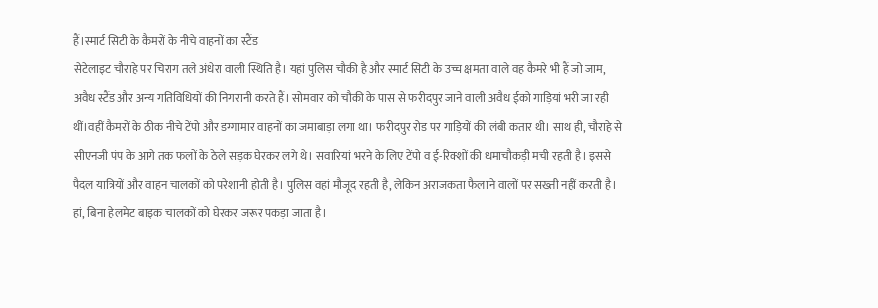हैं।स्मार्ट सिटी के कैमरों के नीचे वाहनों का स्टैंड
सेटेलाइट चौराहे पर चिराग तले अंधेरा वाली स्थिति है। यहां पुलिस चौकी है और स्मार्ट सिटी के उच्च क्षमता वाले वह कैमरे भी हैं जो जाम, अवैध स्टैंड और अन्य गतिविधियों की निगरानी करते हैं। सोमवार को चौकी के पास से फरीदपुर जाने वाली अवैध ईको गाड़ियां भरी जा रही थीं।वहीं कैमरों के ठीक नीचे टेंपो और डग्गामार वाहनों का जमाबाड़ा लगा था। फरीदपुर रोड पर गाड़ियों की लंबी कतार थी। साथ ही, चौराहे से सीएनजी पंप के आगे तक फलों के ठेले सड़क घेरकर लगे थे। सवारियां भरने के लिए टेंपो व ई-रिक्शों की धमाचौकड़ी मची रहती है। इससे पैदल यात्रियों और वाहन चालकों को परेशानी होती है। पुलिस वहां मौजूद रहती है, लेकिन अराजकता फैलाने वालों पर सख्ती नहीं करती है। हां, बिना हेलमेट बाइक चालकों को घेरकर जरूर पकड़ा जाता है।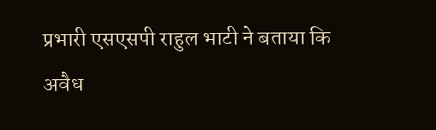प्रभारी एसएसपी राहुल भाटी ने बताया कि अवैध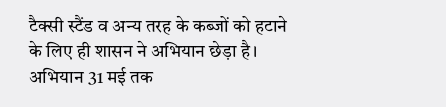टैक्सी स्टैंड व अन्य तरह के कब्जों को हटाने के लिए ही शासन ने अभियान छेड़ा है। अभियान 31 मई तक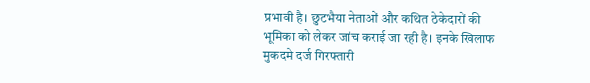प्रभावी है। छुटभैया नेताओं और कथित ठेकेदारों की भूमिका को लेकर जांच कराई जा रही है। इनके खिलाफ मुकदमे दर्ज गिरफ्तारी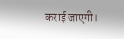कराई जाएगी।